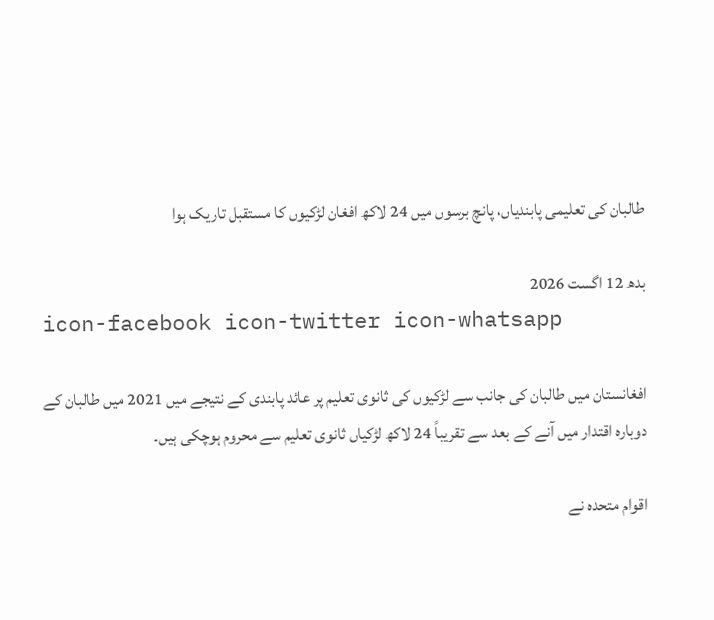طالبان کی تعلیمی پابندیاں، پانچ برسوں میں 24 لاکھ افغان لڑکیوں کا مستقبل تاریک ہوا

بدھ 12 اگست 2026
icon-facebook icon-twitter icon-whatsapp

افغانستان میں طالبان کی جانب سے لڑکیوں کی ثانوی تعلیم پر عائد پابندی کے نتیجے میں 2021 میں طالبان کے دوبارہ اقتدار میں آنے کے بعد سے تقریباً 24 لاکھ لڑکیاں ثانوی تعلیم سے محروم ہوچکی ہیں۔

اقوام متحدہ نے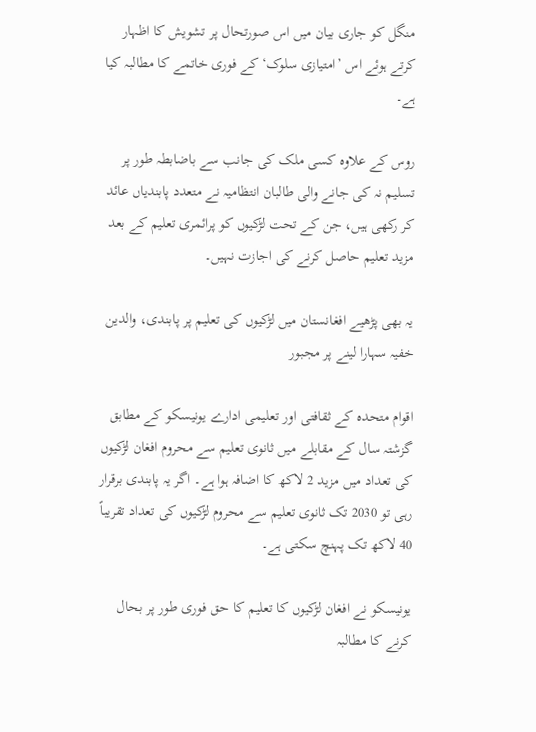منگل کو جاری بیان میں اس صورتحال پر تشویش کا اظہار کرتے ہوئے اس ’امتیازی سلوک‘ کے فوری خاتمے کا مطالبہ کیا ہے۔

روس کے علاوہ کسی ملک کی جانب سے باضابطہ طور پر تسلیم نہ کی جانے والی طالبان انتظامیہ نے متعدد پابندیاں عائد کر رکھی ہیں، جن کے تحت لڑکیوں کو پرائمری تعلیم کے بعد مزید تعلیم حاصل کرنے کی اجازت نہیں۔

یہ بھی پڑھیے افغانستان میں لڑکیوں کی تعلیم پر پابندی، والدین خفیہ سہارا لینے پر مجبور

اقوام متحدہ کے ثقافتی اور تعلیمی ادارے یونیسکو کے مطابق گزشتہ سال کے مقابلے میں ثانوی تعلیم سے محروم افغان لڑکیوں کی تعداد میں مزید 2 لاکھ کا اضافہ ہوا ہے۔ اگر یہ پابندی برقرار رہی تو 2030 تک ثانوی تعلیم سے محروم لڑکیوں کی تعداد تقریباً 40 لاکھ تک پہنچ سکتی ہے۔

یونیسکو نے افغان لڑکیوں کا تعلیم کا حق فوری طور پر بحال کرنے کا مطالبہ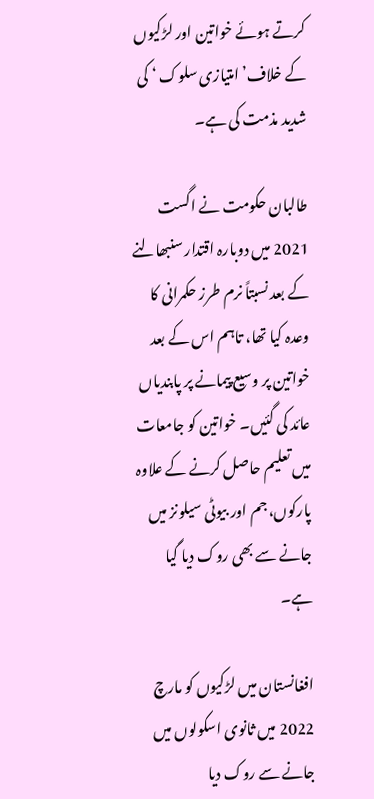کرتے ہوئے خواتین اور لڑکیوں کے خلاف’امتیازی سلوک ‘ کی شدید مذمت کی ہے۔

طالبان حکومت نے اگست 2021 میں دوبارہ اقتدار سنبھالنے کے بعد نسبتاً نرم طرز حکمرانی کا وعدہ کیا تھا، تاہم اس کے بعد خواتین پر وسیع پیمانے پر پابندیاں عائد کی گئیں۔ خواتین کو جامعات میں تعلیم حاصل کرنے کے علاوہ پارکوں، جم اور بیوٹی سیلونز میں جانے سے بھی روک دیا گیا ہے۔

افغانستان میں لڑکیوں کو مارچ 2022 میں ثانوی اسکولوں میں جانے سے روک دیا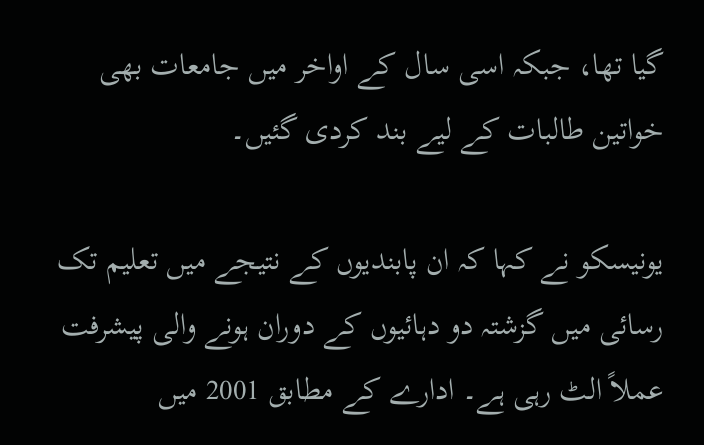گیا تھا، جبکہ اسی سال کے اواخر میں جامعات بھی خواتین طالبات کے لیے بند کردی گئیں۔

یونیسکو نے کہا کہ ان پابندیوں کے نتیجے میں تعلیم تک رسائی میں گزشتہ دو دہائیوں کے دوران ہونے والی پیشرفت عملاً الٹ رہی ہے۔ ادارے کے مطابق 2001 میں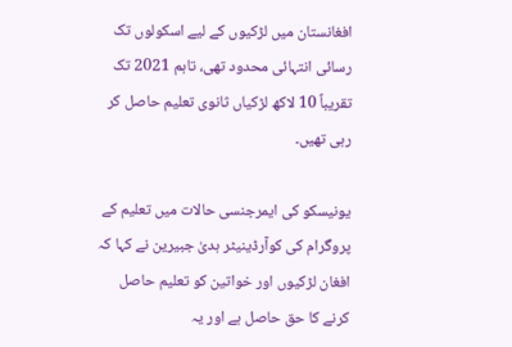افغانستان میں لڑکیوں کے لیے اسکولوں تک رسائی انتہائی محدود تھی، تاہم 2021 تک تقریباً 10 لاکھ لڑکیاں ثانوی تعلیم حاصل کر رہی تھیں۔

یونیسکو کی ایمرجنسی حالات میں تعلیم کے پروگرام کی کوآرڈینیٹر ہدیٰ جبیرین نے کہا کہ افغان لڑکیوں اور خواتین کو تعلیم حاصل کرنے کا حق حاصل ہے اور یہ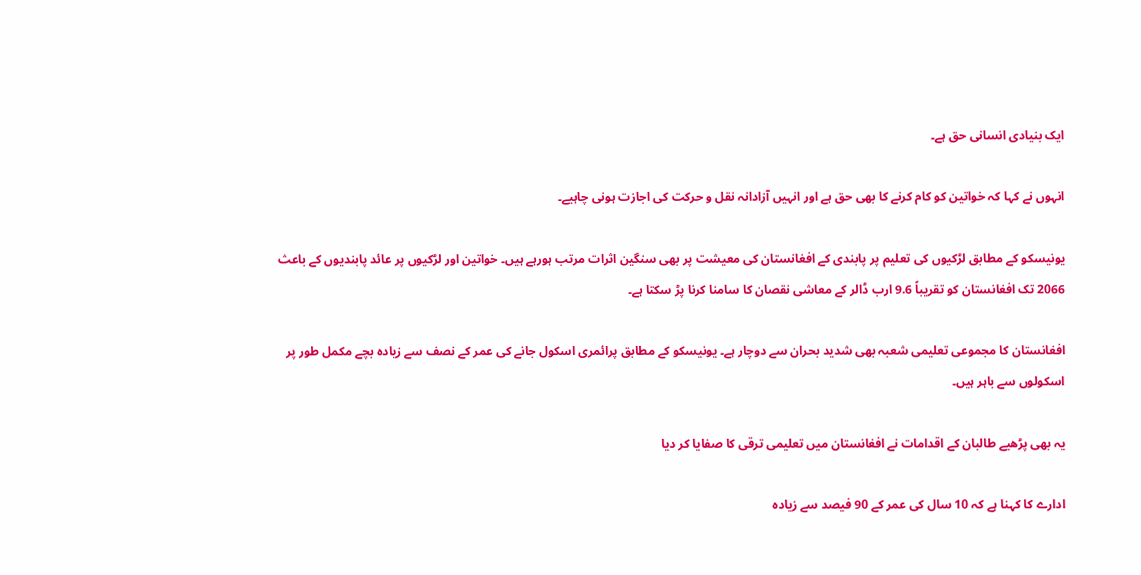ایک بنیادی انسانی حق ہے۔

انہوں نے کہا کہ خواتین کو کام کرنے کا بھی حق ہے اور انہیں آزادانہ نقل و حرکت کی اجازت ہونی چاہیے۔

یونیسکو کے مطابق لڑکیوں کی تعلیم پر پابندی کے افغانستان کی معیشت پر بھی سنگین اثرات مرتب ہورہے ہیں۔ خواتین اور لڑکیوں پر عائد پابندیوں کے باعث 2066 تک افغانستان کو تقریباً 9.6 ارب ڈالر کے معاشی نقصان کا سامنا کرنا پڑ سکتا ہے۔

افغانستان کا مجموعی تعلیمی شعبہ بھی شدید بحران سے دوچار ہے۔ یونیسکو کے مطابق پرائمری اسکول جانے کی عمر کے نصف سے زیادہ بچے مکمل طور پر اسکولوں سے باہر ہیں۔

یہ بھی پڑھیے طالبان کے اقدامات نے افغانستان میں تعلیمی ترقی کا صفایا کر دیا

ادارے کا کہنا ہے کہ 10 سال کی عمر کے 90 فیصد سے زیادہ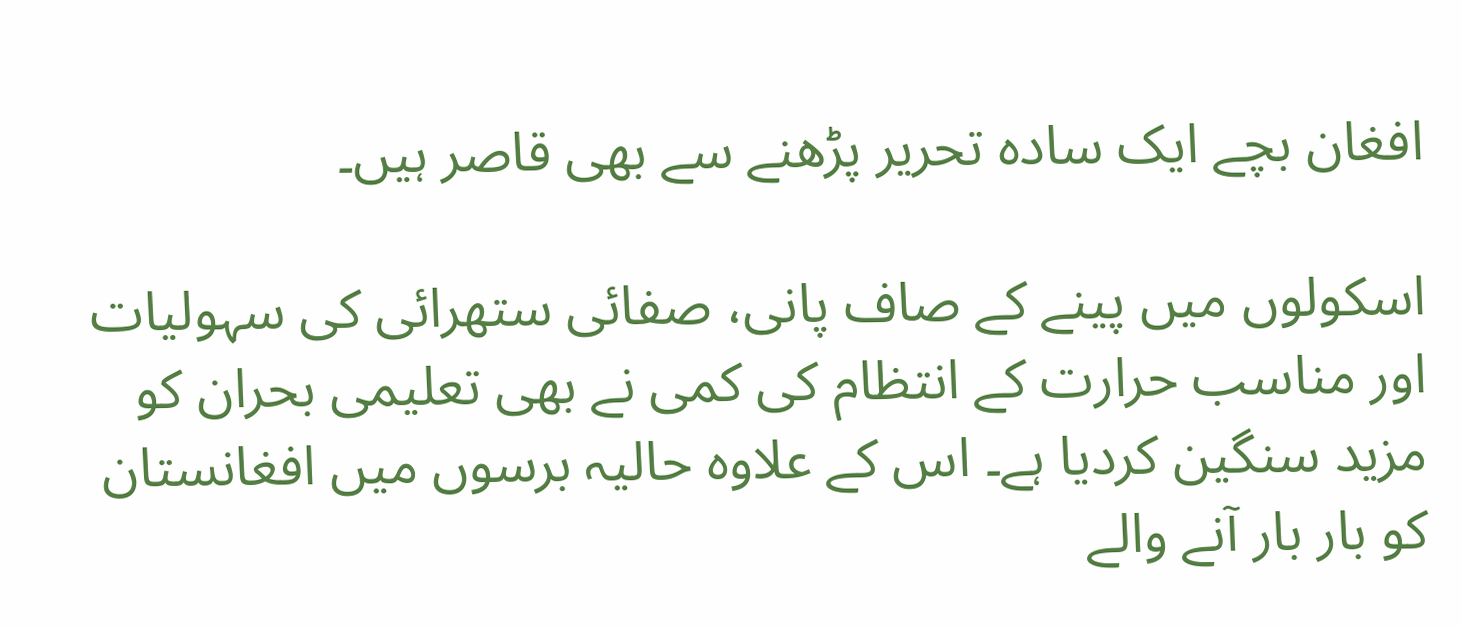افغان بچے ایک سادہ تحریر پڑھنے سے بھی قاصر ہیں۔

اسکولوں میں پینے کے صاف پانی، صفائی ستھرائی کی سہولیات اور مناسب حرارت کے انتظام کی کمی نے بھی تعلیمی بحران کو مزید سنگین کردیا ہے۔ اس کے علاوہ حالیہ برسوں میں افغانستان کو بار بار آنے والے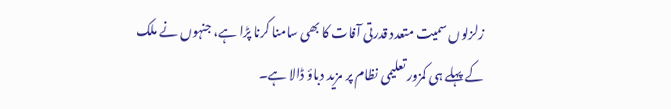زلزلوں سمیت متعدد قدرتی آفات کا بھی سامنا کرنا پڑا ہے، جنہوں نے ملک کے پہلے ہی کمزور تعلیمی نظام پر مزید دباؤ ڈالا ہے۔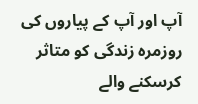آپ اور آپ کے پیاروں کی روزمرہ زندگی کو متاثر کرسکنے والے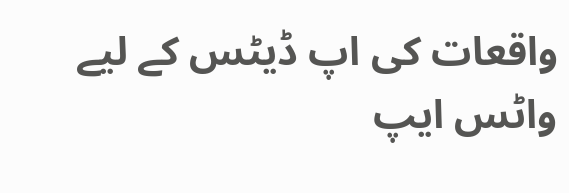واقعات کی اپ ڈیٹس کے لیے واٹس ایپ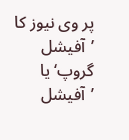پر وی نیوز کا ’آفیشل گروپ‘ یا ’آفیشل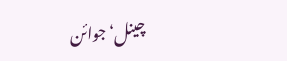چینل‘ جوائن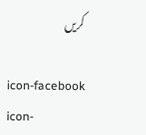کریں

icon-facebook icon-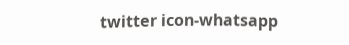twitter icon-whatsapp